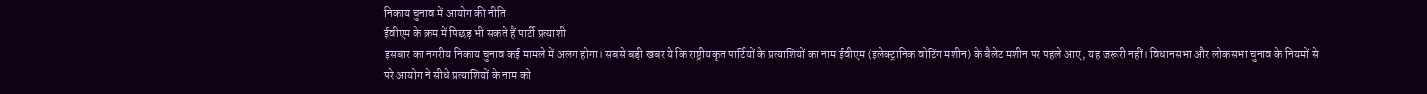निकाय चुनाव में आयोग की नीति
ईवीएम के क्रम में पिछड़ भी सकते हैं पार्टी प्रत्याशी
इसबार का नगरीय निकाय चुनाव कई मामले में अलग होगा। सबसे बड़ी खबर ये कि राष्ट्रीयकृत पार्टियों के प्रत्याशियों का नाम ईवीएम (इलेक्ट्रानिक वोटिंग मशीन) के बैलेट मशीन पर पहले आए, यह जरूरी नहीं। विधानसभा और लोकसभा चुनाव के नियमों से परे आयोग ने सीधे प्रत्याशियों के नाम को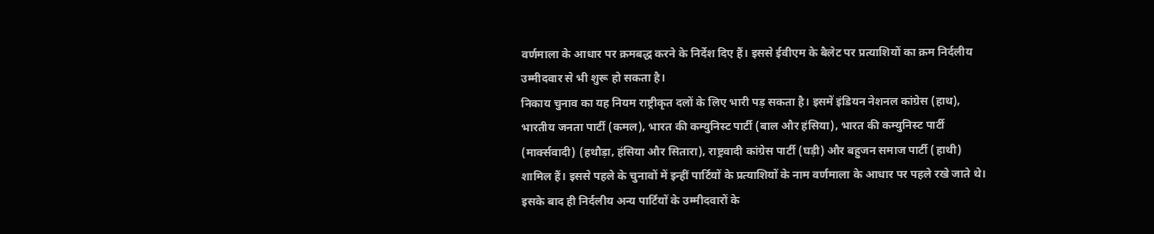वर्णमाला के आधार पर क्रमबद्ध करने के निर्देश दिए हैं। इससे ईवीएम के बैलेट पर प्रत्याशियों का क्रम निर्दलीय उम्मीदवार से भी शुरू हो सकता है।
निकाय चुनाव का यह नियम राष्ट्रीकृत दलों के लिए भारी पड़ सकता है। इसमें इंडियन नेशनल कांग्रेस (हाथ), भारतीय जनता पार्टी (कमल), भारत की कम्युनिस्ट पार्टी (बाल और हंसिया), भारत की कम्युनिस्ट पार्टी (मार्क्सवादी) (हथौड़ा, हंसिया और सितारा), राष्ट्रवादी कांग्रेस पार्टी (घड़ी) और बहुजन समाज पार्टी (हाथी) शामिल हैं। इससे पहले के चुनावों में इन्हीं पार्टियों के प्रत्याशियों के नाम वर्णमाला के आधार पर पहले रखे जाते थे। इसके बाद ही निर्दलीय अन्य पार्टियों के उम्मीदवारों के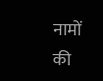नामों की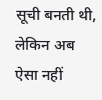सूची बनती थी, लेकिन अब ऐसा नहीं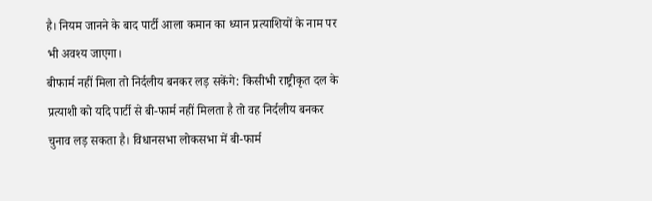है। नियम जानने के बाद पार्टी आला कमान का ध्यान प्रत्याशियों के नाम पर भी अवश्य जाएगा।
बीफार्म नहीं मिला तो निर्दलीय बनकर लड़ सकेंगे: किसीभी राष्ट्रीकृत दल के प्रत्याशी को यदि पार्टी से बी-फार्म नहीं मिलता है तो वह निर्दलीय बनकर चुनाव लड़ सकता है। विधानसभा लोकसभा में बी-फार्म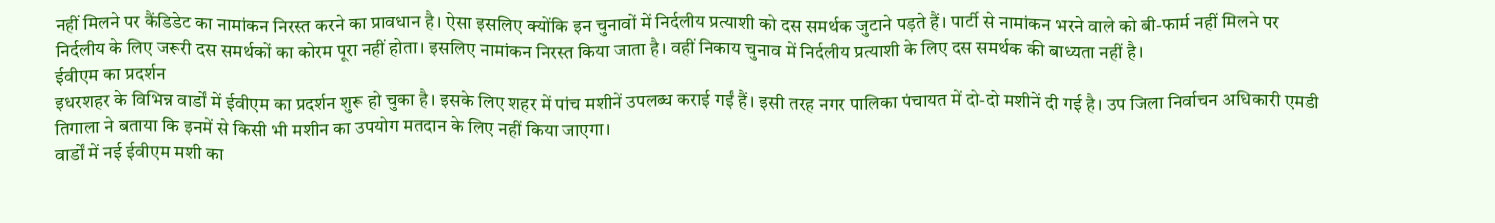नहीं मिलने पर कैंडिडेट का नामांकन निरस्त करने का प्रावधान है। ऐसा इसलिए क्योंकि इन चुनावों में निर्दलीय प्रत्याशी को दस समर्थक जुटाने पड़ते हैं। पार्टी से नामांकन भरने वाले को बी-फार्म नहीं मिलने पर निर्दलीय के लिए जरूरी दस समर्थकों का कोरम पूरा नहीं होता। इसलिए नामांकन निरस्त किया जाता है। वहीं निकाय चुनाव में निर्दलीय प्रत्याशी के लिए दस समर्थक की बाध्यता नहीं है।
ईवीएम का प्रदर्शन
इधरशहर के विभिन्न वार्डों में ईवीएम का प्रदर्शन शुरू हो चुका है। इसके लिए शहर में पांच मशीनें उपलब्ध कराई गईं हैं। इसी तरह नगर पालिका पंचायत में दो-दो मशीनें दी गई है। उप जिला निर्वाचन अधिकारी एमडी तिगाला ने बताया कि इनमें से किसी भी मशीन का उपयोग मतदान के लिए नहीं किया जाएगा।
वार्डों में नई ईवीएम मशी का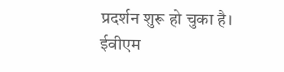प्रदर्शन शुरू हो चुका है।
ईवीएम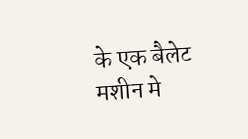के एक बैलेट मशीन मे